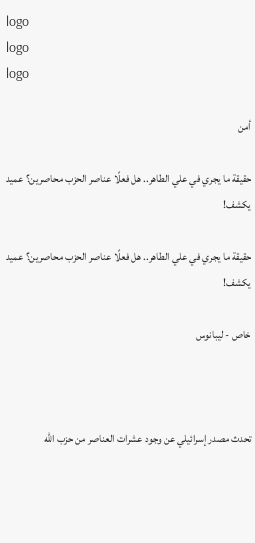logo
logo
logo

أمن

حقيقة ما يجري في علي الطاهر.. هل فعلًا عناصر الحزب محاصرين؟ عميد يكشف!

حقيقة ما يجري في علي الطاهر.. هل فعلًا عناصر الحزب محاصرين؟ عميد يكشف!

خاص - ليبانوس



تحدث مصدر إسرائيلي عن وجود عشرات العناصر من حزب الله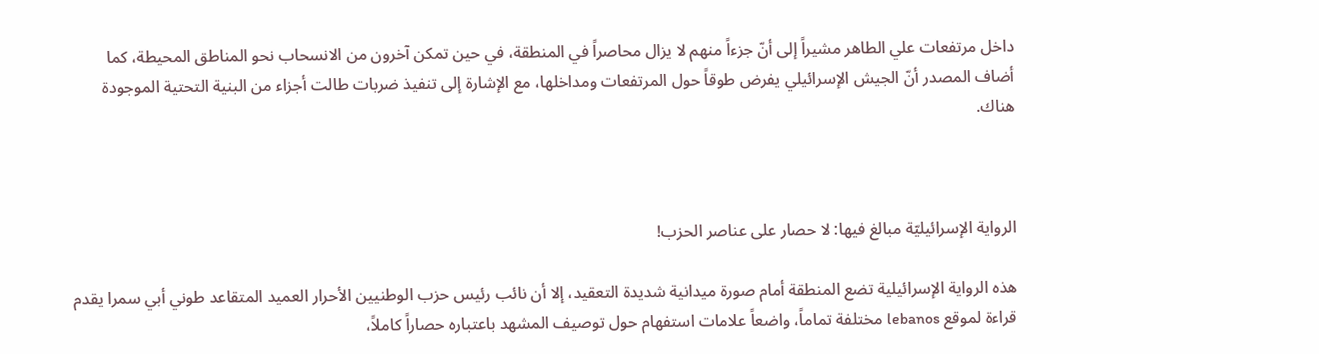داخل مرتفعات علي الطاهر مشيراً إلى أنّ جزءاً منهم لا يزال محاصراً في المنطقة، في حين تمكن آخرون من الانسحاب نحو المناطق المحيطة، كما أضاف المصدر أنّ الجيش الإسرائيلي يفرض طوقاً حول المرتفعات ومداخلها، مع الإشارة إلى تنفيذ ضربات طالت أجزاء من البنية التحتية الموجودة هناك.



الرواية الإسرائيليّة مبالغ فيها: لا حصار على عناصر الحزب!

هذه الرواية الإسرائيلية تضع المنطقة أمام صورة ميدانية شديدة التعقيد، إلا أن نائب رئيس حزب الوطنيين الأحرار العميد المتقاعد طوني أبي سمرا يقدم قراءة لموقع lebanos مختلفة تماماً، واضعاً علامات استفهام حول توصيف المشهد باعتباره حصاراً كاملاً،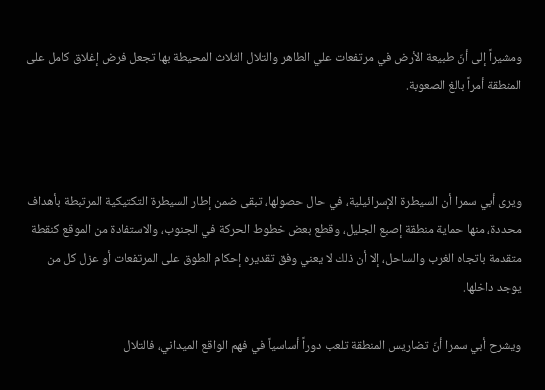ومشيراً إلى أنّ طبيعة الأرض في مرتفعات علي الطاهر والتلال الثلاث المحيطة بها تجعل فرض إغلاق كامل على المنطقة أمراً بالغ الصعوبة.



ويرى أبي سمرا أن السيطرة الإسرائيلية، في حال حصولها، تبقى ضمن إطار السيطرة التكتيكية المرتبطة بأهداف محددة، منها حماية منطقة إصبع الجليل، وقطع بعض خطوط الحركة في الجنوب، والاستفادة من الموقع كنقطة متقدمة باتجاه الغرب والساحل، إلا أن ذلك لا يعني وفق تقديره إحكام الطوق على المرتفعات أو عزل كل من يوجد داخلها.

ويشرح أبي سمرا أنّ تضاريس المنطقة تلعب دوراً أساسياً في فهم الواقع الميداني، فالتلال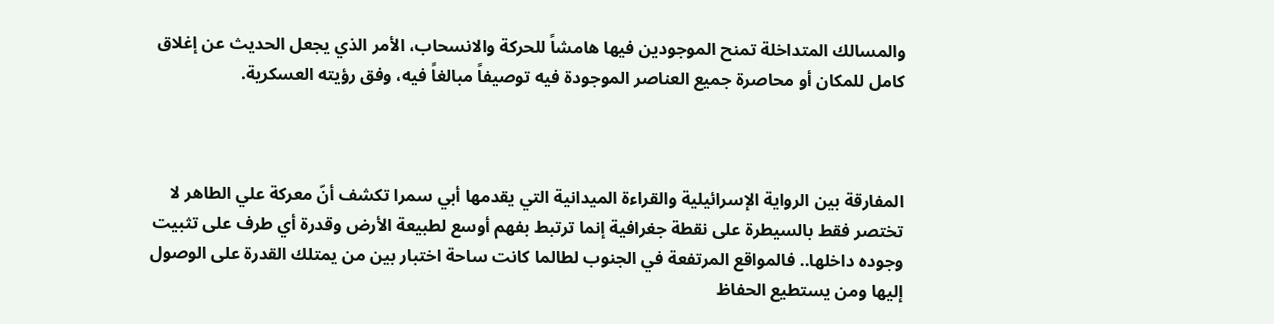والمسالك المتداخلة تمنح الموجودين فيها هامشاً للحركة والانسحاب، الأمر الذي يجعل الحديث عن إغلاق كامل للمكان أو محاصرة جميع العناصر الموجودة فيه توصيفاً مبالغاً فيه، وفق رؤيته العسكرية.



المفارقة بين الرواية الإسرائيلية والقراءة الميدانية التي يقدمها أبي سمرا تكشف أنّ معركة علي الطاهر لا تختصر فقط بالسيطرة على نقطة جغرافية إنما ترتبط بفهم أوسع لطبيعة الأرض وقدرة أي طرف على تثبيت وجوده داخلها.. فالمواقع المرتفعة في الجنوب لطالما كانت ساحة اختبار بين من يمتلك القدرة على الوصول إليها ومن يستطيع الحفاظ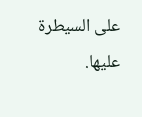على السيطرة عليها.